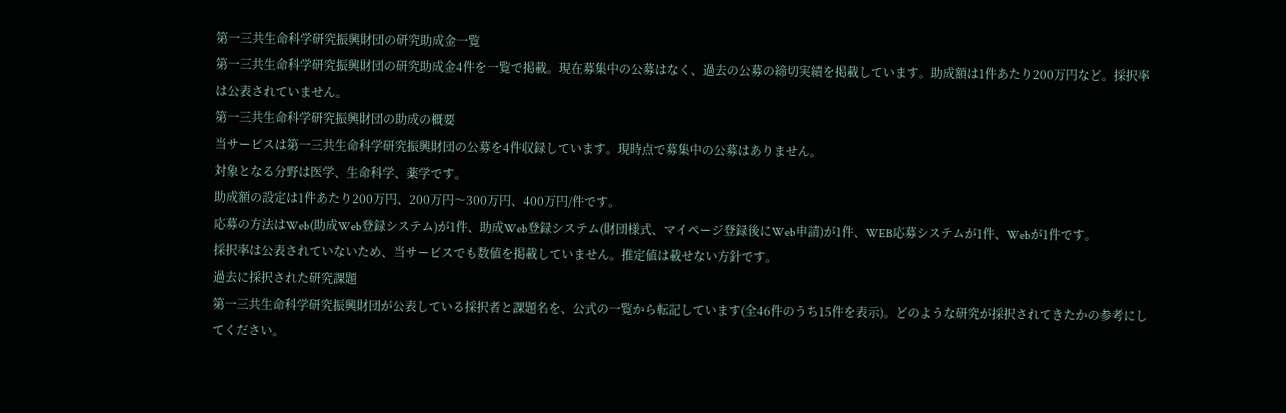第一三共生命科学研究振興財団の研究助成金一覧
第一三共生命科学研究振興財団の研究助成金4件を一覧で掲載。現在募集中の公募はなく、過去の公募の締切実績を掲載しています。助成額は1件あたり200万円など。採択率は公表されていません。
第一三共生命科学研究振興財団の助成の概要
当サービスは第一三共生命科学研究振興財団の公募を4件収録しています。現時点で募集中の公募はありません。
対象となる分野は医学、生命科学、薬学です。
助成額の設定は1件あたり200万円、200万円〜300万円、400万円/件です。
応募の方法はWeb(助成Web登録システム)が1件、助成Web登録システム(財団様式、マイページ登録後にWeb申請)が1件、WEB応募システムが1件、Webが1件です。
採択率は公表されていないため、当サービスでも数値を掲載していません。推定値は載せない方針です。
過去に採択された研究課題
第一三共生命科学研究振興財団が公表している採択者と課題名を、公式の一覧から転記しています(全46件のうち15件を表示)。どのような研究が採択されてきたかの参考にしてください。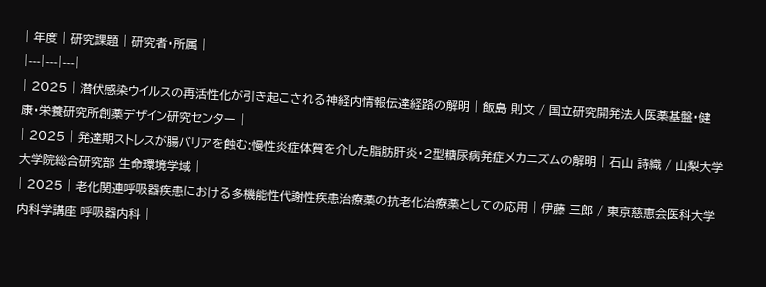| 年度 | 研究課題 | 研究者・所属 |
|---|---|---|
| 2025 | 潜伏感染ウイルスの再活性化が引き起こされる神経内情報伝達経路の解明 | 飯島 則文 / 国立研究開発法人医薬基盤・健康・栄養研究所創薬デザイン研究センター |
| 2025 | 発達期ストレスが腸バリアを蝕む:慢性炎症体質を介した脂肪肝炎・2型糖尿病発症メカニズムの解明 | 石山 詩織 / 山梨大学大学院総合研究部 生命環境学域 |
| 2025 | 老化関連呼吸器疾患における多機能性代謝性疾患治療薬の抗老化治療薬としての応用 | 伊藤 三郎 / 東京慈恵会医科大学内科学講座 呼吸器内科 |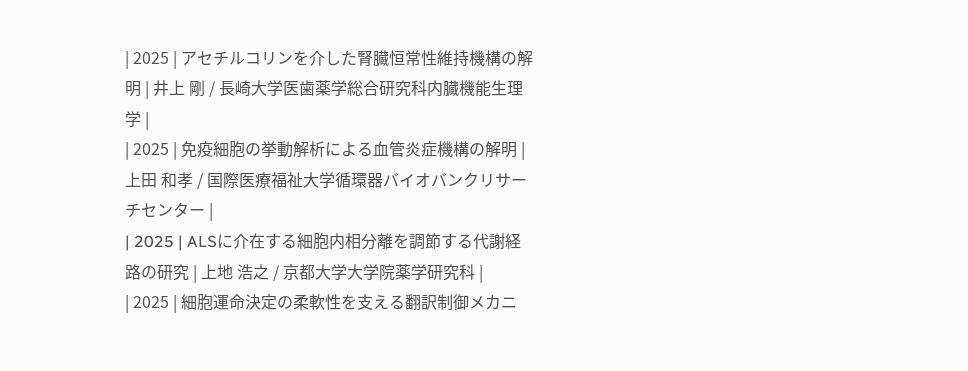| 2025 | アセチルコリンを介した腎臓恒常性維持機構の解明 | 井上 剛 / 長崎大学医歯薬学総合研究科内臓機能生理学 |
| 2025 | 免疫細胞の挙動解析による血管炎症機構の解明 | 上田 和孝 / 国際医療福祉大学循環器バイオバンクリサーチセンター |
| 2025 | ALSに介在する細胞内相分離を調節する代謝経路の研究 | 上地 浩之 / 京都大学大学院薬学研究科 |
| 2025 | 細胞運命決定の柔軟性を支える翻訳制御メカニ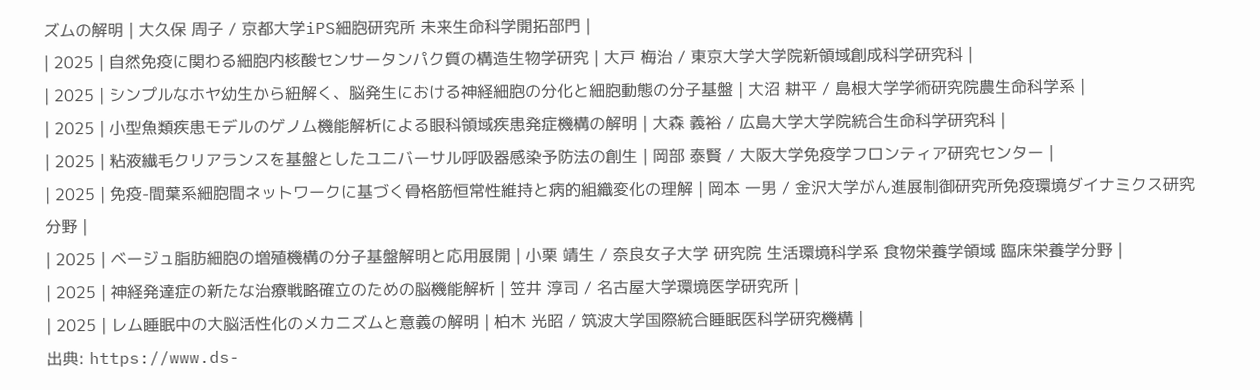ズムの解明 | 大久保 周子 / 京都大学iPS細胞研究所 未来生命科学開拓部門 |
| 2025 | 自然免疫に関わる細胞内核酸センサータンパク質の構造生物学研究 | 大戸 梅治 / 東京大学大学院新領域創成科学研究科 |
| 2025 | シンプルなホヤ幼生から紐解く、脳発生における神経細胞の分化と細胞動態の分子基盤 | 大沼 耕平 / 島根大学学術研究院農生命科学系 |
| 2025 | 小型魚類疾患モデルのゲノム機能解析による眼科領域疾患発症機構の解明 | 大森 義裕 / 広島大学大学院統合生命科学研究科 |
| 2025 | 粘液繊毛クリアランスを基盤としたユニバーサル呼吸器感染予防法の創生 | 岡部 泰賢 / 大阪大学免疫学フロンティア研究センター |
| 2025 | 免疫-間葉系細胞間ネットワークに基づく骨格筋恒常性維持と病的組織変化の理解 | 岡本 一男 / 金沢大学がん進展制御研究所免疫環境ダイナミクス研究分野 |
| 2025 | ベージュ脂肪細胞の増殖機構の分子基盤解明と応用展開 | 小栗 靖生 / 奈良女子大学 研究院 生活環境科学系 食物栄養学領域 臨床栄養学分野 |
| 2025 | 神経発達症の新たな治療戦略確立のための脳機能解析 | 笠井 淳司 / 名古屋大学環境医学研究所 |
| 2025 | レム睡眠中の大脳活性化のメカニズムと意義の解明 | 柏木 光昭 / 筑波大学国際統合睡眠医科学研究機構 |
出典: https://www.ds-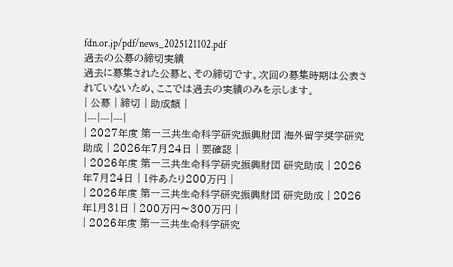fdn.or.jp/pdf/news_2025121102.pdf
過去の公募の締切実績
過去に募集された公募と、その締切です。次回の募集時期は公表されていないため、ここでは過去の実績のみを示します。
| 公募 | 締切 | 助成額 |
|---|---|---|
| 2027年度 第一三共生命科学研究振興財団 海外留学奨学研究助成 | 2026年7月24日 | 要確認 |
| 2026年度 第一三共生命科学研究振興財団 研究助成 | 2026年7月24日 | 1件あたり200万円 |
| 2026年度 第一三共生命科学研究振興財団 研究助成 | 2026年1月31日 | 200万円〜300万円 |
| 2026年度 第一三共生命科学研究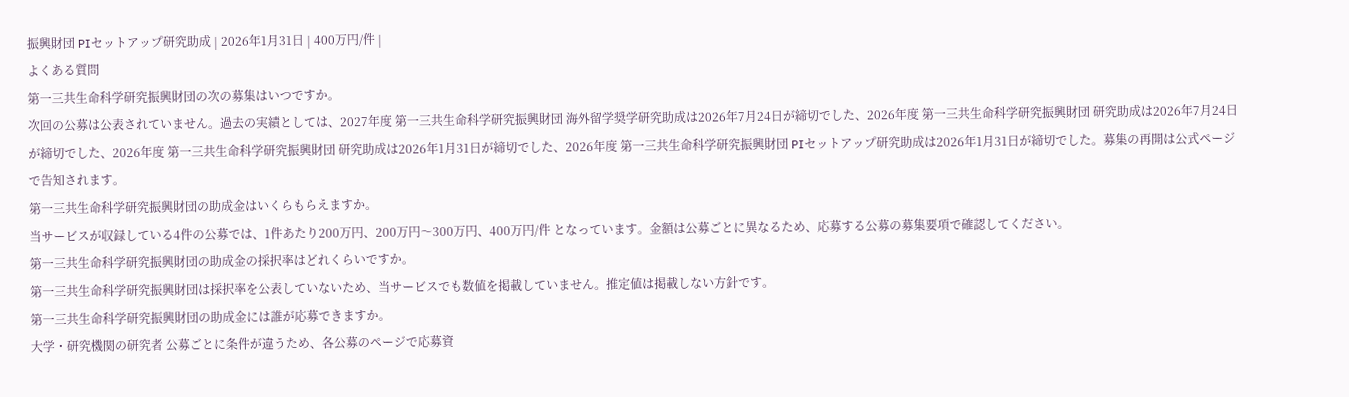振興財団 PIセットアップ研究助成 | 2026年1月31日 | 400万円/件 |
よくある質問
第一三共生命科学研究振興財団の次の募集はいつですか。
次回の公募は公表されていません。過去の実績としては、2027年度 第一三共生命科学研究振興財団 海外留学奨学研究助成は2026年7月24日が締切でした、2026年度 第一三共生命科学研究振興財団 研究助成は2026年7月24日が締切でした、2026年度 第一三共生命科学研究振興財団 研究助成は2026年1月31日が締切でした、2026年度 第一三共生命科学研究振興財団 PIセットアップ研究助成は2026年1月31日が締切でした。募集の再開は公式ページで告知されます。
第一三共生命科学研究振興財団の助成金はいくらもらえますか。
当サービスが収録している4件の公募では、1件あたり200万円、200万円〜300万円、400万円/件 となっています。金額は公募ごとに異なるため、応募する公募の募集要項で確認してください。
第一三共生命科学研究振興財団の助成金の採択率はどれくらいですか。
第一三共生命科学研究振興財団は採択率を公表していないため、当サービスでも数値を掲載していません。推定値は掲載しない方針です。
第一三共生命科学研究振興財団の助成金には誰が応募できますか。
大学・研究機関の研究者 公募ごとに条件が違うため、各公募のページで応募資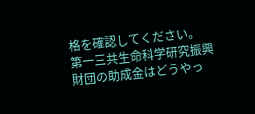格を確認してください。
第一三共生命科学研究振興財団の助成金はどうやっ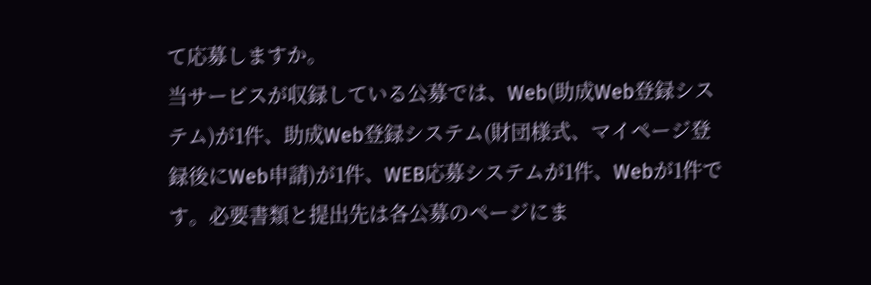て応募しますか。
当サービスが収録している公募では、Web(助成Web登録システム)が1件、助成Web登録システム(財団様式、マイページ登録後にWeb申請)が1件、WEB応募システムが1件、Webが1件です。必要書類と提出先は各公募のページにま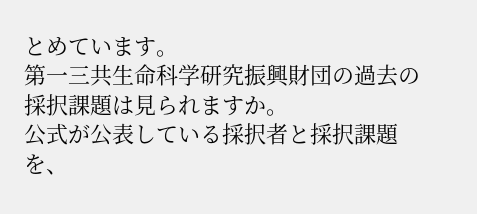とめています。
第一三共生命科学研究振興財団の過去の採択課題は見られますか。
公式が公表している採択者と採択課題を、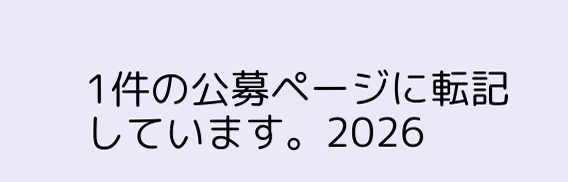1件の公募ページに転記しています。2026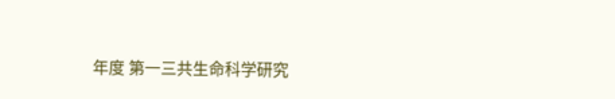年度 第一三共生命科学研究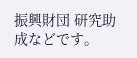振興財団 研究助成などです。